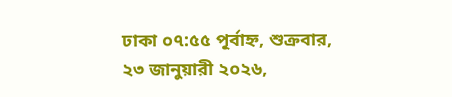ঢাকা ০৭:৫৫ পূর্বাহ্ন, শুক্রবার, ২৩ জানুয়ারী ২০২৬,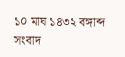১০ মাঘ ১৪৩২ বঙ্গাব্দ
সংবাদ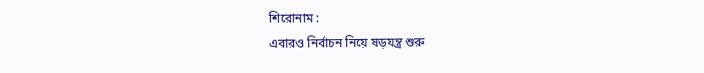শিরোনাম :
এবারও নির্বাচন নিয়ে ষড়যন্ত্র শুরু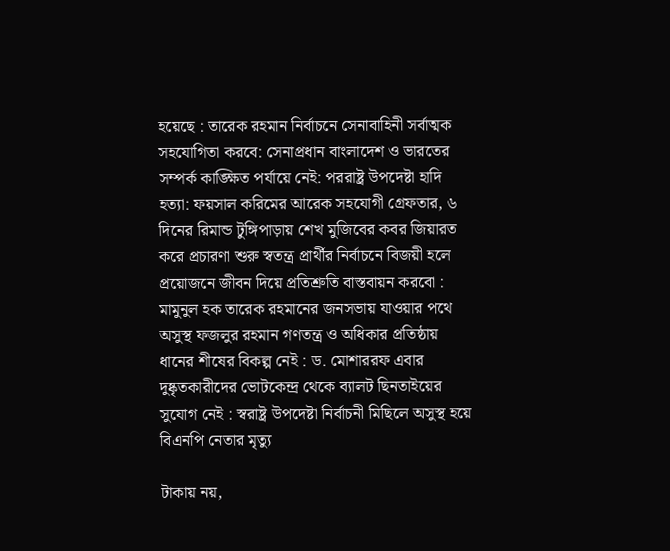হয়েছে : তারেক রহমান নির্বাচনে সেনাবাহিনী সর্বাত্মক সহযোগিতা করবে: সেনাপ্রধান বাংলাদেশ ও ভারতের সম্পর্ক কাঙ্ক্ষিত পর্যায়ে নেই: পররাষ্ট্র উপদেষ্টা হাদি হত্যা: ফয়সাল করিমের আরেক সহযোগী গ্রেফতার, ৬ দিনের রিমান্ড টুঙ্গিপাড়ায় শেখ মুজিবের কবর জিয়ারত করে প্রচারণা শুরু স্বতন্ত্র প্রার্থীর নির্বাচনে বিজয়ী হলে প্রয়োজনে জীবন দিয়ে প্রতিশ্রুতি বাস্তবায়ন করবো : মামুনুল হক তারেক রহমানের জনসভায় যাওয়ার পথে অসুস্থ ফজলুর রহমান গণতন্ত্র ও অধিকার প্রতিষ্ঠায় ধানের শীষের বিকল্প নেই : ড. মোশাররফ এবার দুষ্কৃতকারীদের ভোটকেন্দ্র থেকে ব্যালট ছিনতাইয়ের সুযোগ নেই : স্বরাষ্ট্র উপদেষ্টা নির্বাচনী মিছিলে অসুস্থ হয়ে বিএনপি নেতার মৃত্যু

টাকায় নয়,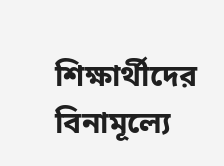শিক্ষার্থীদের বিনামূল্যে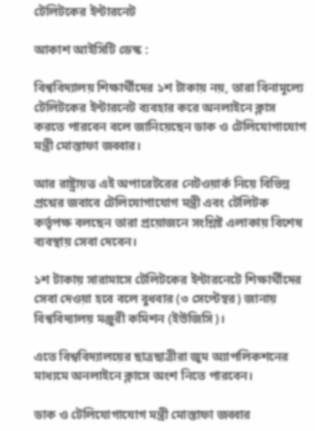টেলিটকের ইন্টারনেট

আকাশ আইসিটি ডেস্ক :

বিশ্ববিদ্যালয় শিক্ষার্থীদের ১শ টাকায় নয়, তারা বিনামূল্যে টেলিটকের ইন্টারনেট ব্যবহার করে অনলাইনে ক্লাস করতে পারবেন বলে জানিয়েছেন ডাক ও টেলিযোগাযোগ মন্ত্রী মোস্তাফা জব্বার।

আর রাষ্ট্রায়ত্ত এই অপারেটরের নেটওয়ার্ক নিয়ে বিভিন্ন প্রশ্নের জবাবে টেলিযোগাযোগ মন্ত্রী এবং টেলিটক কর্তৃপক্ষ বলছেন তারা প্রয়োজনে সংশ্লিষ্ট এলাকায় বিশেষ ব্যবস্থায় সেবা দেবেন।

১শ টাকায় সারামাসে টেলিটকের ইন্টারনেটে শিক্ষার্থীদের সেবা দেওয়া হবে বলে বুধবার (৩ সেপ্টেম্বর) জানায় বিশ্ববিদ্যালয় মঞ্জুরী কমিশন (ইউজিসি)।

এতে বিশ্ববিদ্যালয়ের ছাত্রছাত্রীরা জুম অ্যাপলিকশনের মাধ্যমে অনলাইনে ক্লাসে অংশ নিতে পারবেন।

ডাক ও টেলিযোগাযোগ মন্ত্রী মোস্তাফা জব্বার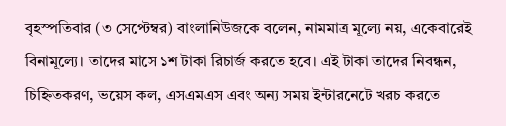বৃহস্পতিবার (৩ সেপ্টেম্বর) বাংলানিউজকে বলেন, নামমাত্র মূল্যে নয়, একেবারেই বিনামূল্যে। তাদের মাসে ১শ টাকা রিচার্জ করতে হবে। এই টাকা তাদের নিবন্ধন, চিহ্নিতকরণ, ভয়েস কল, এসএমএস এবং অন্য সময় ইন্টারনেটে খরচ করতে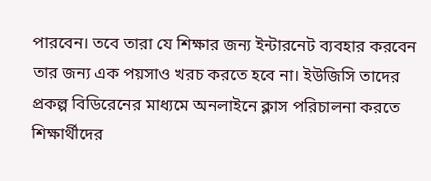পারবেন। তবে তারা যে শিক্ষার জন্য ইন্টারনেট ব্যবহার করবেন তার জন্য এক পয়সাও খরচ করতে হবে না। ইউজিসি তাদের প্রকল্প বিডিরেনের মাধ্যমে অনলাইনে ক্লাস পরিচালনা করতে শিক্ষার্থীদের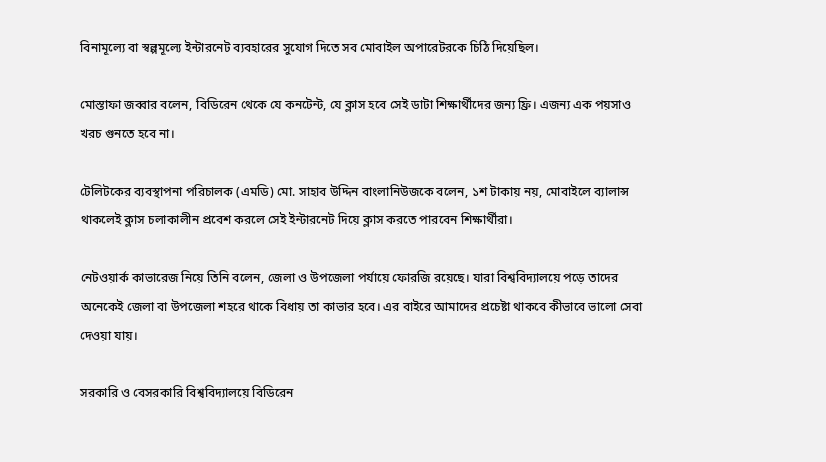বিনামূল্যে বা স্বল্পমূল্যে ইন্টারনেট ব্যবহারের সুযোগ দিতে সব মোবাইল অপারেটরকে চিঠি দিয়েছিল।

মোস্তাফা জব্বার বলেন, বিডিরেন থেকে যে কনটেন্ট, যে ক্লাস হবে সেই ডাটা শিক্ষার্থীদের জন্য ফ্রি। এজন্য এক পয়সাও খরচ গুনতে হবে না।

টেলিটকের ব্যবস্থাপনা পরিচালক (এমডি) মো. সাহাব উদ্দিন বাংলানিউজকে বলেন, ১শ টাকায় নয়, মোবাইলে ব্যালান্স থাকলেই ক্লাস চলাকালীন প্রবেশ করলে সেই ইন্টারনেট দিয়ে ক্লাস করতে পারবেন শিক্ষার্থীরা।

নেটওয়ার্ক কাভারেজ নিয়ে তিনি বলেন, জেলা ও উপজেলা পর্যায়ে ফোরজি রয়েছে। যারা বিশ্ববিদ্যালয়ে পড়ে তাদের অনেকেই জেলা বা উপজেলা শহরে থাকে বিধায় তা কাভার হবে। এর বাইরে আমাদের প্রচেষ্টা থাকবে কীভাবে ভালো সেবা দেওয়া যায়।

সরকারি ও বেসরকারি বিশ্ববিদ্যালয়ে বিডিরেন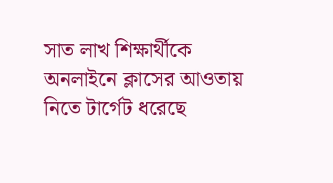সাত লাখ শিক্ষার্থীকে অনলাইনে ক্লাসের আওতায় নিতে টার্গেট ধরেছে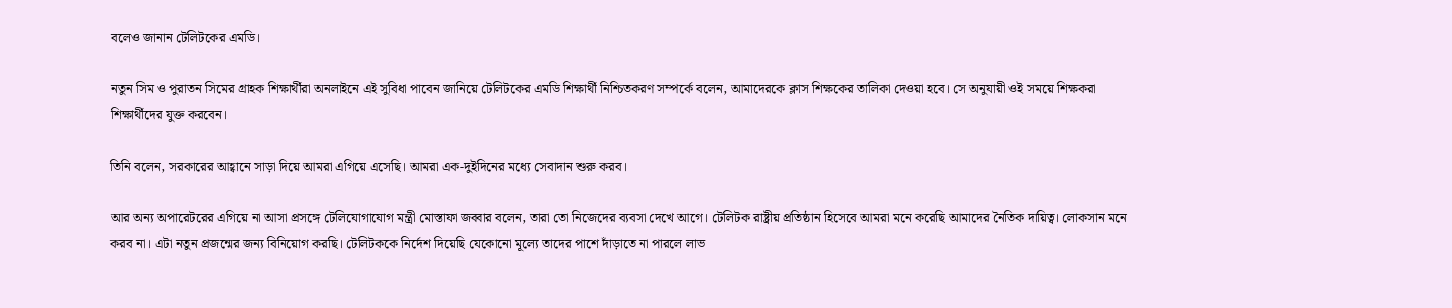বলেও জানান টেলিটকের এমডি।

নতুন সিম ও পুরাতন সিমের গ্রাহক শিক্ষার্থীরা অনলাইনে এই সুবিধা পাবেন জানিয়ে টেলিটকের এমডি শিক্ষার্থী নিশ্চিতকরণ সম্পর্কে বলেন, আমাদেরকে ক্লাস শিক্ষকের তালিকা দেওয়া হবে। সে অনুযায়ী ওই সময়ে শিক্ষকরা শিক্ষার্থীদের যুক্ত করবেন।

তিনি বলেন, সরকারের আহ্বানে সাড়া দিয়ে আমরা এগিয়ে এসেছি। আমরা এক-দুইদিনের মধ্যে সেবাদান শুরু করব।

আর অন্য অপারেটরের এগিয়ে না আসা প্রসঙ্গে টেলিযোগাযোগ মন্ত্রী মোস্তাফা জব্বার বলেন, তারা তো নিজেদের ব্যবসা দেখে আগে। টেলিটক রাষ্ট্রীয় প্রতিষ্ঠান হিসেবে আমরা মনে করেছি আমাদের নৈতিক দায়িত্ব। লোকসান মনে করব না। এটা নতুন প্রজন্মের জন্য বিনিয়োগ করছি। টেলিটককে নির্দেশ দিয়েছি যেকোনো মূল্যে তাদের পাশে দাঁড়াতে না পারলে লাভ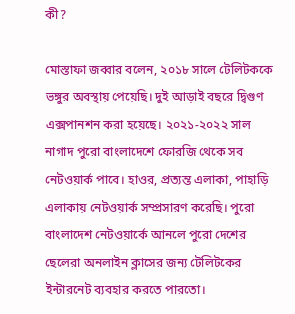কী?

মোস্তাফা জব্বার বলেন, ২০১৮ সালে টেলিটককে ভঙ্গুর অবস্থায় পেয়েছি। দুই আড়াই বছরে দ্বিগুণ এক্সপানশন করা হয়েছে। ২০২১-২০২২ সাল নাগাদ পুরো বাংলাদেশে ফোরজি থেকে সব নেটওয়ার্ক পাবে। হাওর, প্রত্যন্ত এলাকা, পাহাড়ি এলাকায় নেটওয়ার্ক সম্প্রসারণ করেছি। পুরো বাংলাদেশ নেটওয়ার্কে আনলে পুরো দেশের ছেলেরা অনলাইন ক্লাসের জন্য টেলিটকের ইন্টারনেট ব্যবহার করতে পারতো।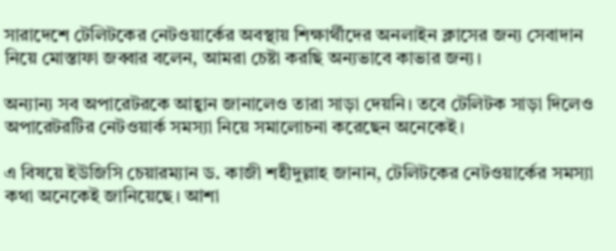সারাদেশে টেলিটকের নেটওয়ার্কের অবস্থায় শিক্ষার্থীদের অনলাইন ক্লাসের জন্য সেবাদান নিয়ে মোস্তাফা জব্বার বলেন, আমরা চেষ্টা করছি অন্যভাবে কাভার জন্য।

অন্যান্য সব অপারেটরকে আহ্বান জানালেও তারা সাড়া দেয়নি। তবে টেলিটক সাড়া দিলেও অপারেটরটির নেটওয়ার্ক সমস্যা নিয়ে সমালোচনা করেছেন অনেকেই।

এ বিষয়ে ইউজিসি চেয়ারম্যান ড. কাজী শহীদুল্লাহ জানান, টেলিটকের নেটওয়ার্কের সমস্যা কথা অনেকেই জানিয়েছে। আশা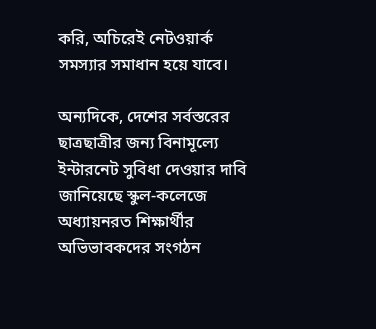করি, অচিরেই নেটওয়ার্ক সমস্যার সমাধান হয়ে যাবে।

অন্যদিকে, দেশের সর্বস্তরের ছাত্রছাত্রীর জন্য বিনামূল্যে ইন্টারনেট সুবিধা দেওয়ার দাবি জানিয়েছে স্কুল-কলেজে অধ্যায়নরত শিক্ষার্থীর অভিভাবকদের সংগঠন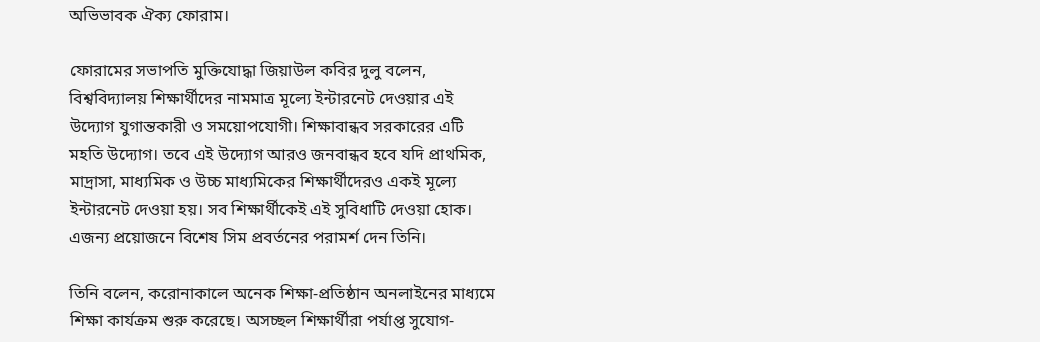অভিভাবক ঐক্য ফোরাম।

ফোরামের সভাপতি মুক্তিযোদ্ধা জিয়াউল কবির দুলু বলেন, বিশ্ববিদ্যালয় শিক্ষার্থীদের নামমাত্র মূল্যে ইন্টারনেট দেওয়ার এই উদ্যোগ যুগান্তকারী ও সময়োপযোগী। শিক্ষাবান্ধব সরকারের এটি মহতি উদ্যোগ। তবে এই উদ্যোগ আরও জনবান্ধব হবে যদি প্রাথমিক, মাদ্রাসা, মাধ্যমিক ও উচ্চ মাধ্যমিকের শিক্ষার্থীদেরও একই মূল্যে ইন্টারনেট দেওয়া হয়। সব শিক্ষার্থীকেই এই সুবিধাটি দেওয়া হোক। এজন্য প্রয়োজনে বিশেষ সিম প্রবর্তনের পরামর্শ দেন তিনি।

তিনি বলেন, করোনাকালে অনেক শিক্ষা-প্রতিষ্ঠান অনলাইনের মাধ্যমে শিক্ষা কার্যক্রম শুরু করেছে। অসচ্ছল শিক্ষার্থীরা পর্যাপ্ত সুযোগ-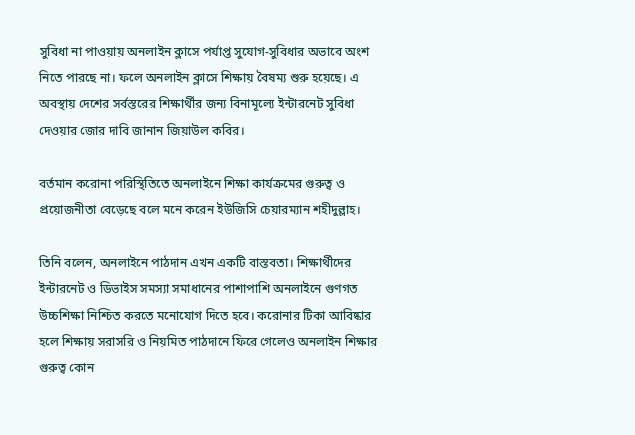সুবিধা না পাওয়ায় অনলাইন ক্লাসে পর্যাপ্ত সুযোগ-সুবিধার অভাবে অংশ নিতে পারছে না। ফলে অনলাইন ক্লাসে শিক্ষায় বৈষম্য শুরু হয়েছে। এ অবস্থায় দেশের সর্বস্তরের শিক্ষার্থীর জন্য বিনামূল্যে ইন্টারনেট সুবিধা দেওয়ার জোর দাবি জানান জিয়াউল কবির।

বর্তমান করোনা পরিস্থিতিতে অনলাইনে শিক্ষা কার্যক্রমের গুরুত্ব ও প্রয়োজনীতা বেড়েছে বলে মনে করেন ইউজিসি চেয়ারম্যান শহীদুল্লাহ।

তিনি বলেন, অনলাইনে পাঠদান এখন একটি বাস্তবতা। শিক্ষার্থীদের ইন্টারনেট ও ডিভাইস সমস্যা সমাধানের পাশাপাশি অনলাইনে গুণগত উচ্চশিক্ষা নিশ্চিত করতে মনোযোগ দিতে হবে। করোনার টিকা আবিষ্কার হলে শিক্ষায় সরাসরি ও নিয়মিত পাঠদানে ফিরে গেলেও অনলাইন শিক্ষার গুরুত্ব কোন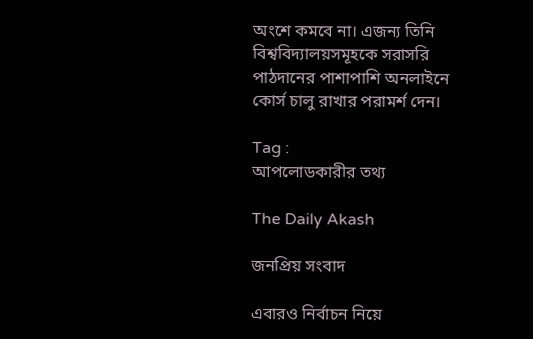অংশে কমবে না। এজন্য তিনি বিশ্ববিদ্যালয়সমূহকে সরাসরি পাঠদানের পাশাপাশি অনলাইনে কোর্স চালু রাখার পরামর্শ দেন।

Tag :
আপলোডকারীর তথ্য

The Daily Akash

জনপ্রিয় সংবাদ

এবারও নির্বাচন নিয়ে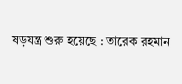ষড়যন্ত্র শুরু হয়েছে : তারেক রহমান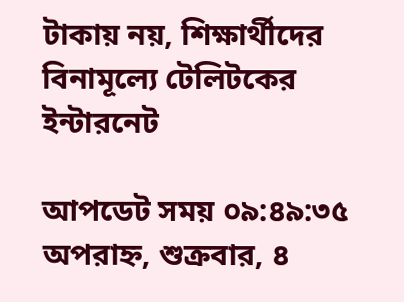টাকায় নয়, শিক্ষার্থীদের বিনামূল্যে টেলিটকের ইন্টারনেট

আপডেট সময় ০৯:৪৯:৩৫ অপরাহ্ন, শুক্রবার, ৪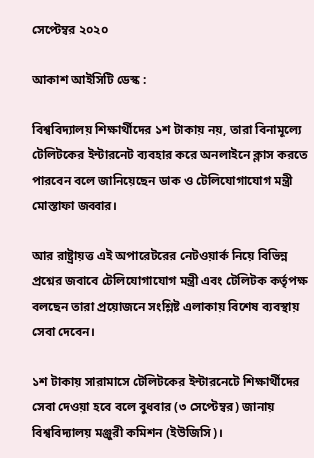সেপ্টেম্বর ২০২০

আকাশ আইসিটি ডেস্ক :

বিশ্ববিদ্যালয় শিক্ষার্থীদের ১শ টাকায় নয়, তারা বিনামূল্যে টেলিটকের ইন্টারনেট ব্যবহার করে অনলাইনে ক্লাস করতে পারবেন বলে জানিয়েছেন ডাক ও টেলিযোগাযোগ মন্ত্রী মোস্তাফা জব্বার।

আর রাষ্ট্রায়ত্ত এই অপারেটরের নেটওয়ার্ক নিয়ে বিভিন্ন প্রশ্নের জবাবে টেলিযোগাযোগ মন্ত্রী এবং টেলিটক কর্তৃপক্ষ বলছেন তারা প্রয়োজনে সংশ্লিষ্ট এলাকায় বিশেষ ব্যবস্থায় সেবা দেবেন।

১শ টাকায় সারামাসে টেলিটকের ইন্টারনেটে শিক্ষার্থীদের সেবা দেওয়া হবে বলে বুধবার (৩ সেপ্টেম্বর) জানায় বিশ্ববিদ্যালয় মঞ্জুরী কমিশন (ইউজিসি)।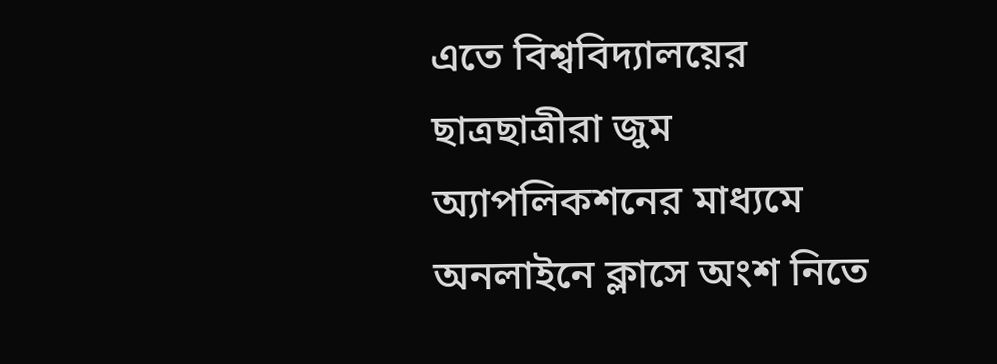এতে বিশ্ববিদ্যালয়ের ছাত্রছাত্রীরা জুম অ্যাপলিকশনের মাধ্যমে অনলাইনে ক্লাসে অংশ নিতে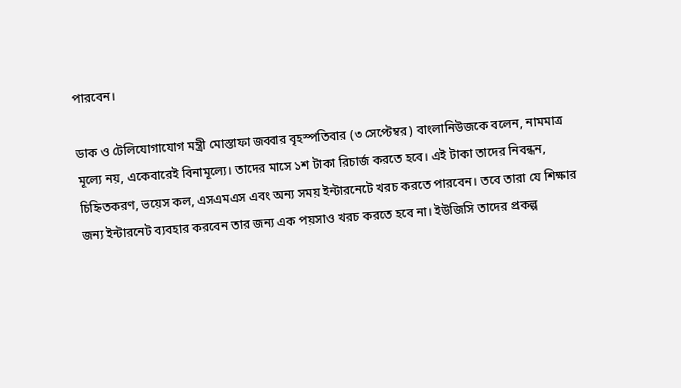পারবেন।

ডাক ও টেলিযোগাযোগ মন্ত্রী মোস্তাফা জব্বার বৃহস্পতিবার (৩ সেপ্টেম্বর) বাংলানিউজকে বলেন, নামমাত্র মূল্যে নয়, একেবারেই বিনামূল্যে। তাদের মাসে ১শ টাকা রিচার্জ করতে হবে। এই টাকা তাদের নিবন্ধন, চিহ্নিতকরণ, ভয়েস কল, এসএমএস এবং অন্য সময় ইন্টারনেটে খরচ করতে পারবেন। তবে তারা যে শিক্ষার জন্য ইন্টারনেট ব্যবহার করবেন তার জন্য এক পয়সাও খরচ করতে হবে না। ইউজিসি তাদের প্রকল্প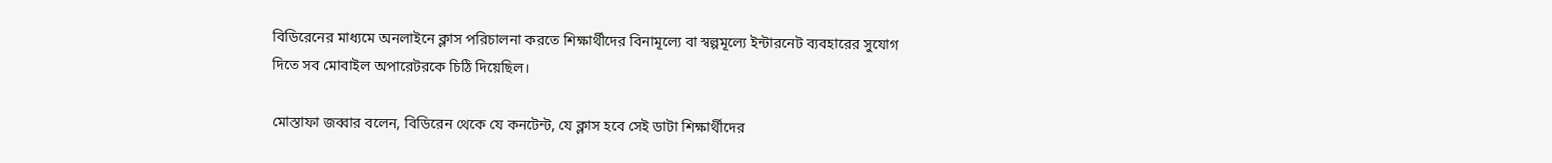বিডিরেনের মাধ্যমে অনলাইনে ক্লাস পরিচালনা করতে শিক্ষার্থীদের বিনামূল্যে বা স্বল্পমূল্যে ইন্টারনেট ব্যবহারের সুযোগ দিতে সব মোবাইল অপারেটরকে চিঠি দিয়েছিল।

মোস্তাফা জব্বার বলেন, বিডিরেন থেকে যে কনটেন্ট, যে ক্লাস হবে সেই ডাটা শিক্ষার্থীদের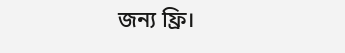জন্য ফ্রি।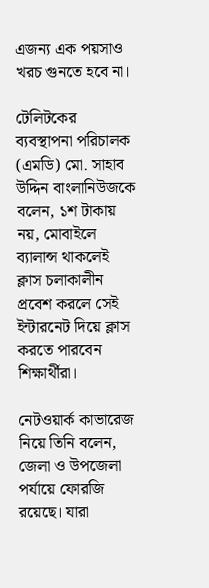এজন্য এক পয়সাও খরচ গুনতে হবে না।

টেলিটকের ব্যবস্থাপনা পরিচালক (এমডি) মো. সাহাব উদ্দিন বাংলানিউজকে বলেন, ১শ টাকায় নয়, মোবাইলে ব্যালান্স থাকলেই ক্লাস চলাকালীন প্রবেশ করলে সেই ইন্টারনেট দিয়ে ক্লাস করতে পারবেন শিক্ষার্থীরা।

নেটওয়ার্ক কাভারেজ নিয়ে তিনি বলেন, জেলা ও উপজেলা পর্যায়ে ফোরজি রয়েছে। যারা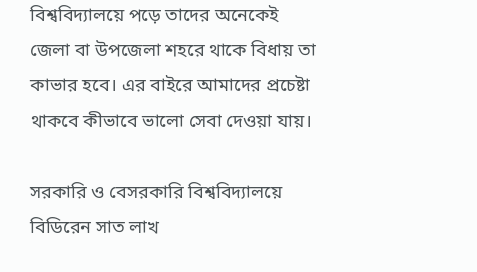বিশ্ববিদ্যালয়ে পড়ে তাদের অনেকেই জেলা বা উপজেলা শহরে থাকে বিধায় তা কাভার হবে। এর বাইরে আমাদের প্রচেষ্টা থাকবে কীভাবে ভালো সেবা দেওয়া যায়।

সরকারি ও বেসরকারি বিশ্ববিদ্যালয়ে বিডিরেন সাত লাখ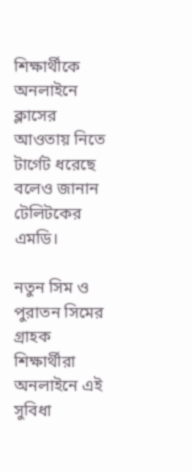শিক্ষার্থীকে অনলাইনে ক্লাসের আওতায় নিতে টার্গেট ধরেছে বলেও জানান টেলিটকের এমডি।

নতুন সিম ও পুরাতন সিমের গ্রাহক শিক্ষার্থীরা অনলাইনে এই সুবিধা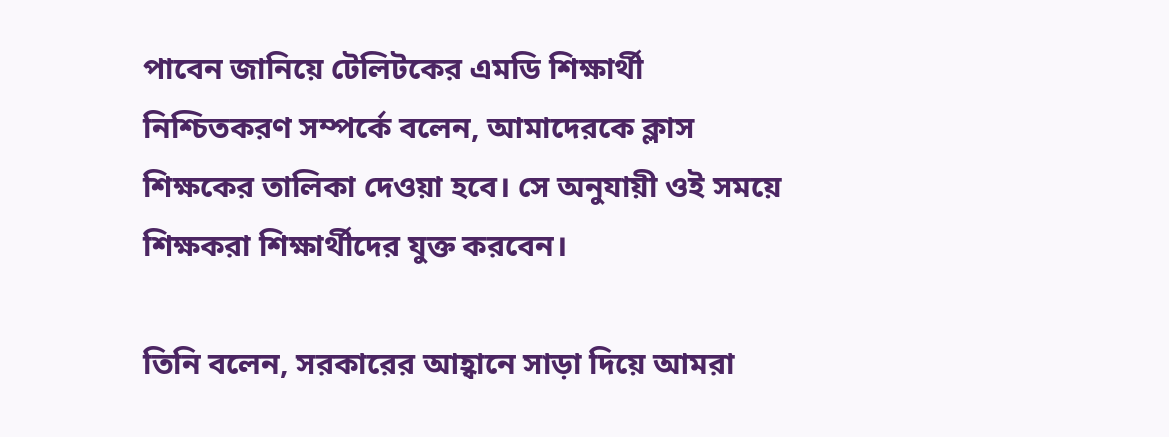পাবেন জানিয়ে টেলিটকের এমডি শিক্ষার্থী নিশ্চিতকরণ সম্পর্কে বলেন, আমাদেরকে ক্লাস শিক্ষকের তালিকা দেওয়া হবে। সে অনুযায়ী ওই সময়ে শিক্ষকরা শিক্ষার্থীদের যুক্ত করবেন।

তিনি বলেন, সরকারের আহ্বানে সাড়া দিয়ে আমরা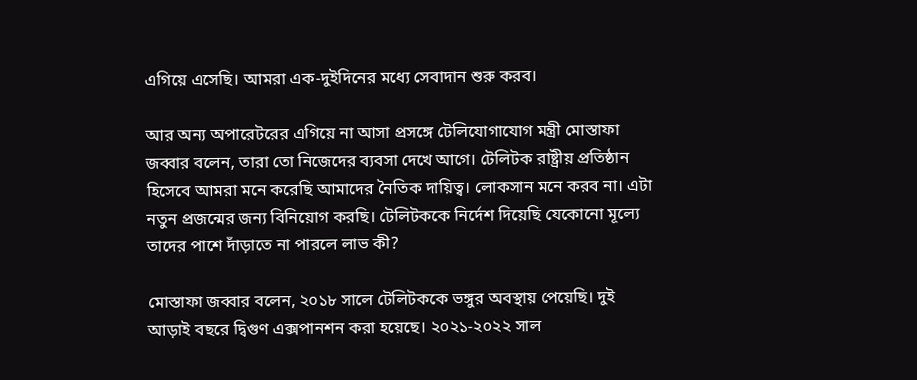এগিয়ে এসেছি। আমরা এক-দুইদিনের মধ্যে সেবাদান শুরু করব।

আর অন্য অপারেটরের এগিয়ে না আসা প্রসঙ্গে টেলিযোগাযোগ মন্ত্রী মোস্তাফা জব্বার বলেন, তারা তো নিজেদের ব্যবসা দেখে আগে। টেলিটক রাষ্ট্রীয় প্রতিষ্ঠান হিসেবে আমরা মনে করেছি আমাদের নৈতিক দায়িত্ব। লোকসান মনে করব না। এটা নতুন প্রজন্মের জন্য বিনিয়োগ করছি। টেলিটককে নির্দেশ দিয়েছি যেকোনো মূল্যে তাদের পাশে দাঁড়াতে না পারলে লাভ কী?

মোস্তাফা জব্বার বলেন, ২০১৮ সালে টেলিটককে ভঙ্গুর অবস্থায় পেয়েছি। দুই আড়াই বছরে দ্বিগুণ এক্সপানশন করা হয়েছে। ২০২১-২০২২ সাল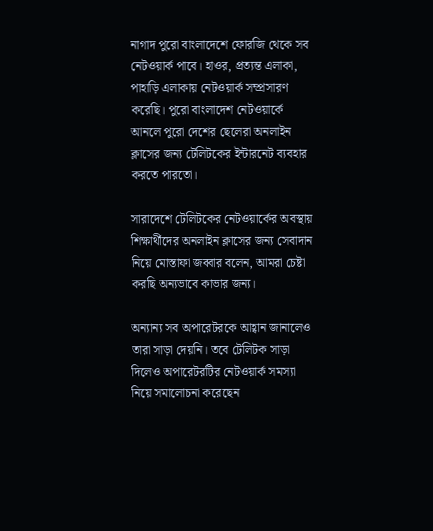নাগাদ পুরো বাংলাদেশে ফোরজি থেকে সব নেটওয়ার্ক পাবে। হাওর, প্রত্যন্ত এলাকা, পাহাড়ি এলাকায় নেটওয়ার্ক সম্প্রসারণ করেছি। পুরো বাংলাদেশ নেটওয়ার্কে আনলে পুরো দেশের ছেলেরা অনলাইন ক্লাসের জন্য টেলিটকের ইন্টারনেট ব্যবহার করতে পারতো।

সারাদেশে টেলিটকের নেটওয়ার্কের অবস্থায় শিক্ষার্থীদের অনলাইন ক্লাসের জন্য সেবাদান নিয়ে মোস্তাফা জব্বার বলেন, আমরা চেষ্টা করছি অন্যভাবে কাভার জন্য।

অন্যান্য সব অপারেটরকে আহ্বান জানালেও তারা সাড়া দেয়নি। তবে টেলিটক সাড়া দিলেও অপারেটরটির নেটওয়ার্ক সমস্যা নিয়ে সমালোচনা করেছেন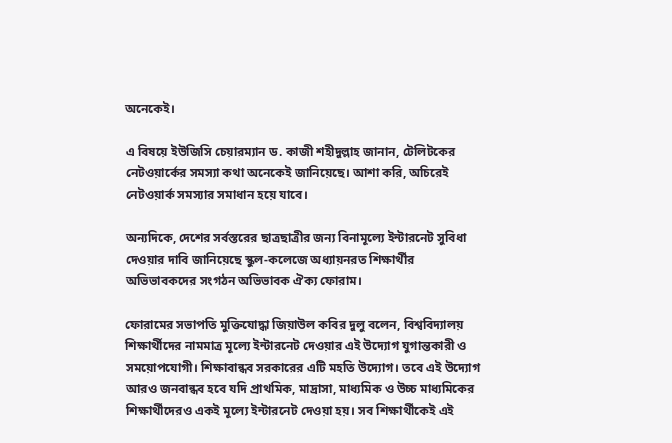অনেকেই।

এ বিষয়ে ইউজিসি চেয়ারম্যান ড. কাজী শহীদুল্লাহ জানান, টেলিটকের নেটওয়ার্কের সমস্যা কথা অনেকেই জানিয়েছে। আশা করি, অচিরেই নেটওয়ার্ক সমস্যার সমাধান হয়ে যাবে।

অন্যদিকে, দেশের সর্বস্তরের ছাত্রছাত্রীর জন্য বিনামূল্যে ইন্টারনেট সুবিধা দেওয়ার দাবি জানিয়েছে স্কুল-কলেজে অধ্যায়নরত শিক্ষার্থীর অভিভাবকদের সংগঠন অভিভাবক ঐক্য ফোরাম।

ফোরামের সভাপতি মুক্তিযোদ্ধা জিয়াউল কবির দুলু বলেন, বিশ্ববিদ্যালয় শিক্ষার্থীদের নামমাত্র মূল্যে ইন্টারনেট দেওয়ার এই উদ্যোগ যুগান্তকারী ও সময়োপযোগী। শিক্ষাবান্ধব সরকারের এটি মহতি উদ্যোগ। তবে এই উদ্যোগ আরও জনবান্ধব হবে যদি প্রাথমিক, মাদ্রাসা, মাধ্যমিক ও উচ্চ মাধ্যমিকের শিক্ষার্থীদেরও একই মূল্যে ইন্টারনেট দেওয়া হয়। সব শিক্ষার্থীকেই এই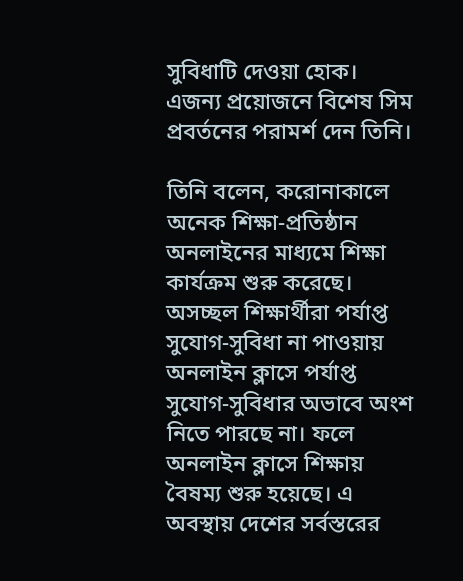সুবিধাটি দেওয়া হোক। এজন্য প্রয়োজনে বিশেষ সিম প্রবর্তনের পরামর্শ দেন তিনি।

তিনি বলেন, করোনাকালে অনেক শিক্ষা-প্রতিষ্ঠান অনলাইনের মাধ্যমে শিক্ষা কার্যক্রম শুরু করেছে। অসচ্ছল শিক্ষার্থীরা পর্যাপ্ত সুযোগ-সুবিধা না পাওয়ায় অনলাইন ক্লাসে পর্যাপ্ত সুযোগ-সুবিধার অভাবে অংশ নিতে পারছে না। ফলে অনলাইন ক্লাসে শিক্ষায় বৈষম্য শুরু হয়েছে। এ অবস্থায় দেশের সর্বস্তরের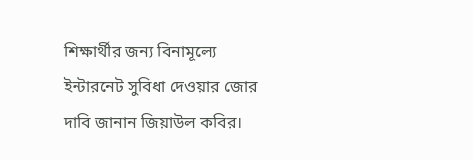শিক্ষার্থীর জন্য বিনামূল্যে ইন্টারনেট সুবিধা দেওয়ার জোর দাবি জানান জিয়াউল কবির।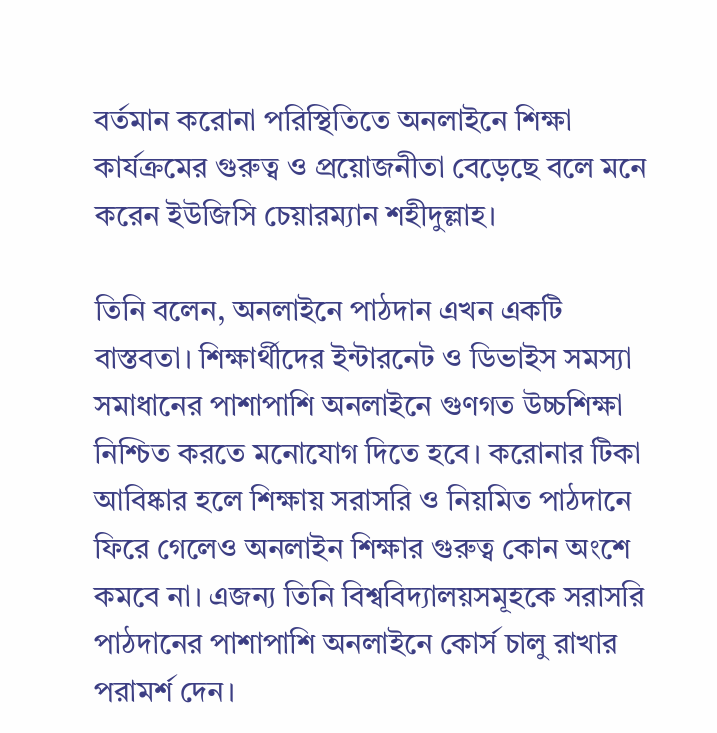বর্তমান করোনা পরিস্থিতিতে অনলাইনে শিক্ষা কার্যক্রমের গুরুত্ব ও প্রয়োজনীতা বেড়েছে বলে মনে করেন ইউজিসি চেয়ারম্যান শহীদুল্লাহ।

তিনি বলেন, অনলাইনে পাঠদান এখন একটি বাস্তবতা। শিক্ষার্থীদের ইন্টারনেট ও ডিভাইস সমস্যা সমাধানের পাশাপাশি অনলাইনে গুণগত উচ্চশিক্ষা নিশ্চিত করতে মনোযোগ দিতে হবে। করোনার টিকা আবিষ্কার হলে শিক্ষায় সরাসরি ও নিয়মিত পাঠদানে ফিরে গেলেও অনলাইন শিক্ষার গুরুত্ব কোন অংশে কমবে না। এজন্য তিনি বিশ্ববিদ্যালয়সমূহকে সরাসরি পাঠদানের পাশাপাশি অনলাইনে কোর্স চালু রাখার পরামর্শ দেন।